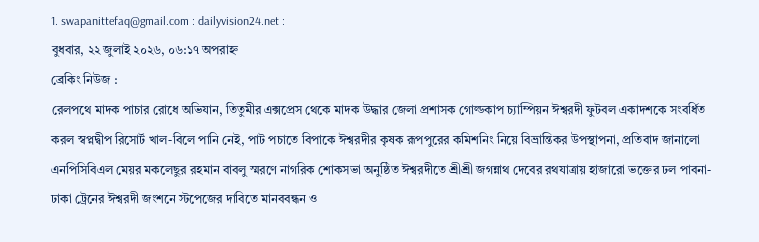1. swapanittefaq@gmail.com : dailyvision24.net :
বুধবার, ২২ জুলাই ২০২৬, ০৬:১৭ অপরাহ্ন
ব্রেকিং নিউজ :
রেলপথে মাদক পাচার রোধে অভিযান, তিতুমীর এক্সপ্রেস থেকে মাদক উদ্ধার জেলা প্রশাসক গোল্ডকাপ চ্যাম্পিয়ন ঈশ্বরদী ফুটবল একাদশকে সংবর্ধিত করল স্বপ্নদ্বীপ রিসোর্ট খাল-বিলে পানি নেই, পাট পচাতে বিপাকে ঈশ্বরদীর কৃষক রূপপুরের কমিশনিং নিয়ে বিভ্রান্তিকর উপস্থাপনা, প্রতিবাদ জানালো এনপিসিবিএল মেয়র মকলেছুর রহমান বাবলু স্মরণে নাগরিক শোকসভা অনুষ্ঠিত ঈশ্বরদীতে শ্রীশ্রী জগন্নাথ দেবের রথযাত্রায় হাজারো ভক্তের ঢল পাবনা-ঢাকা ট্রেনের ঈশ্বরদী জংশনে স্টপেজের দাবিতে মানববন্ধন ও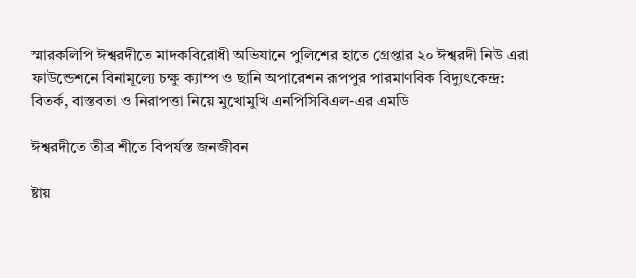স্মারকলিপি ঈশ্বরদীতে মাদকবিরোধী অভিযানে পুলিশের হাতে গ্রেপ্তার ২০ ঈশ্বরদী নিউ এরা ফাউন্ডেশনে বিনামূল্যে চক্ষু ক্যাম্প ও ছানি অপারেশন রূপপুর পারমাণবিক বিদ্যুৎকেন্দ্র: বিতর্ক, বাস্তবতা ও নিরাপত্তা নিয়ে মুখোমুখি এনপিসিবিএল-এর এমডি

ঈশ্বরদীতে তীব্র শীতে বিপর্যস্ত জনজীবন

ষ্টায়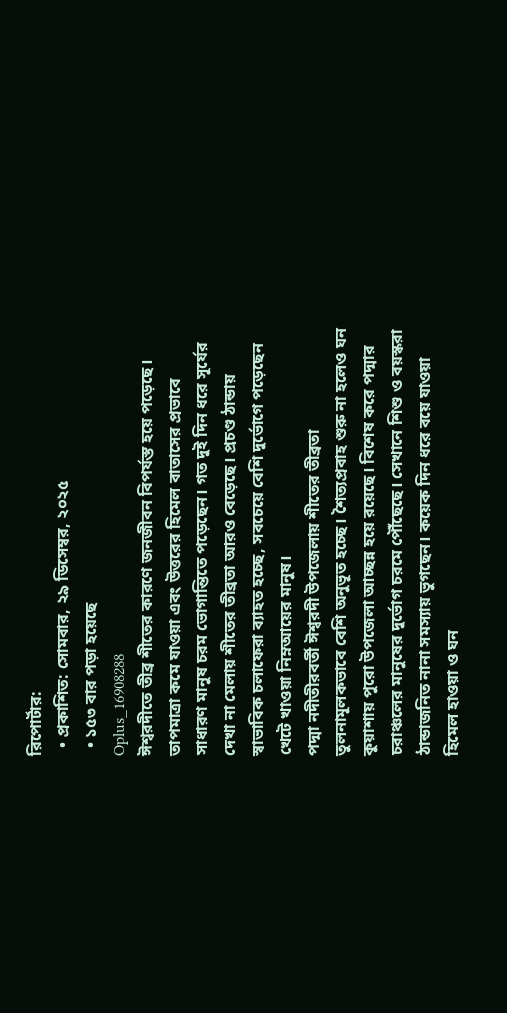রিপোর্টার:
  • প্রকাশিত: সোমবার, ২৯ ডিসেম্বর, ২০২৫
  • ১৫৩ বার পড়া হয়েছে
Oplus_16908288
ঈশ্বরদীতে তীব্র শীতের কারণে জনজীবন বিপর্যস্ত হয়ে পড়েছে। তাপমাত্রা কমে যাওয়া এবং উত্তরের হিমেল বাতাসের প্রভাবে সাধারণ মানুষ চরম ভোগান্তিতে পড়েছেন। গত দুই দিন ধরে সূর্যের দেখা না মেলায় শীতের তীব্রতা আরও বেড়েছে। প্রচণ্ড ঠান্ডায় স্বাভাবিক চলাফেরা ব্যাহত হচ্ছে, সবচেয়ে বেশি দুর্ভোগে পড়েছেন খেটে খাওয়া নিম্নআয়ের মানুষ।
পদ্মা নদীতীরবর্তী ঈশ্বরদী উপজেলায় শীতের তীব্রতা তুলনামূলকভাবে বেশি অনুভূত হচ্ছে। শৈত্যপ্রবাহ শুরু না হলেও ঘন কুয়াশায় পুরো উপজেলা আচ্ছন্ন হয়ে রয়েছে। বিশেষ করে পদ্মার চরাঞ্চলের মানুষের দুর্ভোগ চরমে পৌঁছেছে। সেখানে শিশু ও বয়স্করা ঠান্ডাজনিত নানা সমস্যায় ভুগছেন। কয়েক দিন ধরে বয়ে যাওয়া হিমেল হাওয়া ও ঘন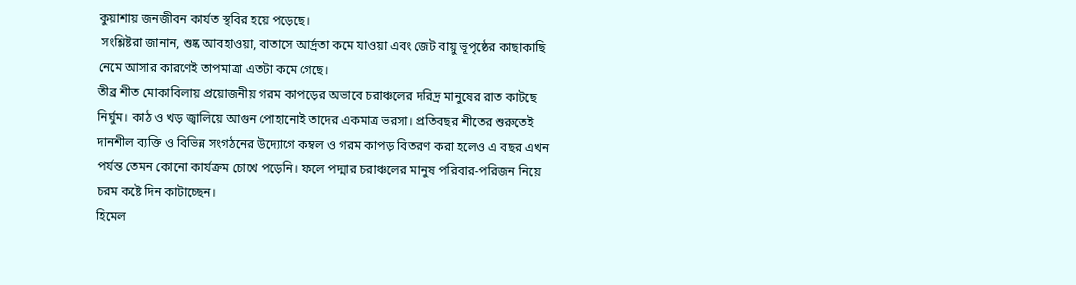কুয়াশায় জনজীবন কার্যত স্থবির হয়ে পড়েছে।
 সংশ্লিষ্টরা জানান, শুষ্ক আবহাওয়া, বাতাসে আর্দ্রতা কমে যাওয়া এবং জেট বায়ু ভূপৃষ্ঠের কাছাকাছি নেমে আসার কারণেই তাপমাত্রা এতটা কমে গেছে।
তীব্র শীত মোকাবিলায় প্রয়োজনীয় গরম কাপড়ের অভাবে চরাঞ্চলের দরিদ্র মানুষের রাত কাটছে নির্ঘুম। কাঠ ও খড় জ্বালিয়ে আগুন পোহানোই তাদের একমাত্র ভরসা। প্রতিবছর শীতের শুরুতেই দানশীল ব্যক্তি ও বিভিন্ন সংগঠনের উদ্যোগে কম্বল ও গরম কাপড় বিতরণ করা হলেও এ বছর এখন পর্যন্ত তেমন কোনো কার্যক্রম চোখে পড়েনি। ফলে পদ্মার চরাঞ্চলের মানুষ পরিবার-পরিজন নিয়ে চরম কষ্টে দিন কাটাচ্ছেন।
হিমেল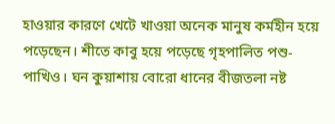হাওয়ার কারণে খেটে খাওয়া অনেক মানুষ কর্মহীন হয়ে পড়েছেন। শীতে কাবু হয়ে পড়েছে গৃহপালিত পশু-পাখিও। ঘন কুয়াশায় বোরো ধানের বীজতলা নষ্ট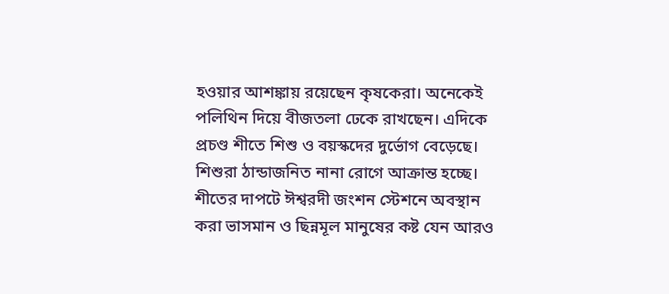হওয়ার আশঙ্কায় রয়েছেন কৃষকেরা। অনেকেই পলিথিন দিয়ে বীজতলা ঢেকে রাখছেন। এদিকে প্রচণ্ড শীতে শিশু ও বয়স্কদের দুর্ভোগ বেড়েছে। শিশুরা ঠান্ডাজনিত নানা রোগে আক্রান্ত হচ্ছে।
শীতের দাপটে ঈশ্বরদী জংশন স্টেশনে অবস্থান করা ভাসমান ও ছিন্নমূল মানুষের কষ্ট যেন আরও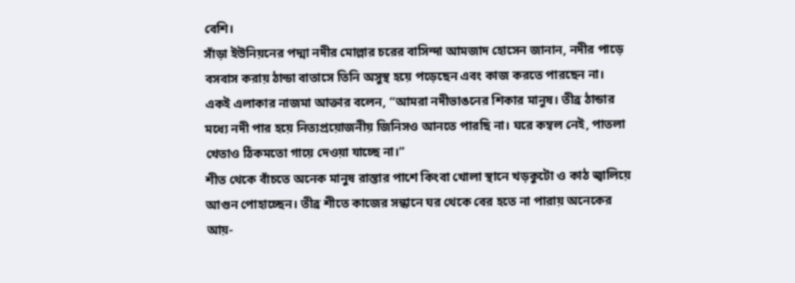বেশি।
সাঁড়া ইউনিয়নের পদ্মা নদীর মোল্লার চরের বাসিন্দা আমজাদ হোসেন জানান, নদীর পাড়ে বসবাস করায় ঠান্ডা বাতাসে তিনি অসুস্থ হয়ে পড়েছেন এবং কাজ করতে পারছেন না।
একই এলাকার নাজমা আক্তার বলেন, “আমরা নদীভাঙনের শিকার মানুষ। তীব্র ঠান্ডার মধ্যে নদী পার হয়ে নিত্যপ্রয়োজনীয় জিনিসও আনতে পারছি না। ঘরে কম্বল নেই, পাতলা খেতাও ঠিকমতো গায়ে দেওয়া যাচ্ছে না।”
শীত থেকে বাঁচতে অনেক মানুষ রাস্তার পাশে কিংবা খোলা স্থানে খড়কুটো ও কাঠ জ্বালিয়ে আগুন পোহাচ্ছেন। তীব্র শীতে কাজের সন্ধানে ঘর থেকে বের হতে না পারায় অনেকের আয়-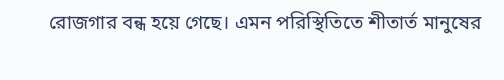রোজগার বন্ধ হয়ে গেছে। এমন পরিস্থিতিতে শীতার্ত মানুষের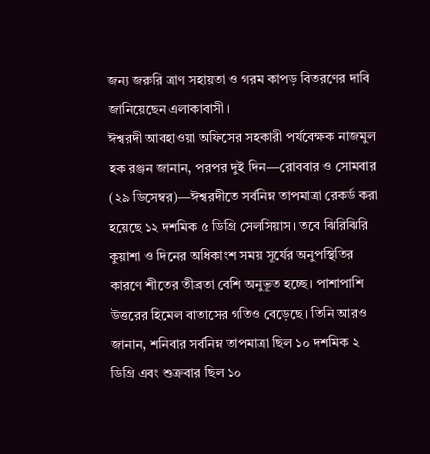জন্য জরুরি ত্রাণ সহায়তা ও গরম কাপড় বিতরণের দাবি জানিয়েছেন এলাকাবাসী।
ঈশ্বরদী আবহাওয়া অফিসের সহকারী পর্যবেক্ষক নাজমুল হক রঞ্জন জানান, পরপর দুই দিন—রোববার ও সোমবার (২৯ ডিসেম্বর)—ঈশ্বরদীতে সর্বনিম্ন তাপমাত্রা রেকর্ড করা হয়েছে ১২ দশমিক ৫ ডিগ্রি সেলসিয়াস। তবে ঝিরিঝিরি কুয়াশা ও দিনের অধিকাংশ সময় সূর্যের অনুপস্থিতির কারণে শীতের তীব্রতা বেশি অনুভূত হচ্ছে। পাশাপাশি উত্তরের হিমেল বাতাসের গতিও বেড়েছে। তিনি আরও জানান, শনিবার সর্বনিম্ন তাপমাত্রা ছিল ১০ দশমিক ২ ডিগ্রি এবং শুক্রবার ছিল ১০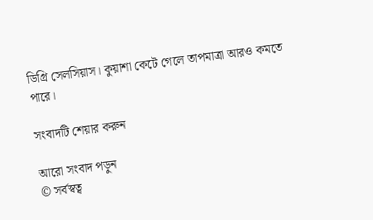ডিগ্রি সেলসিয়াস। কুয়াশা কেটে গেলে তাপমাত্রা আরও কমতে পারে।

সংবাদটি শেয়ার করুন

আরো সংবাদ পড়ুন
© সর্বস্বত্ব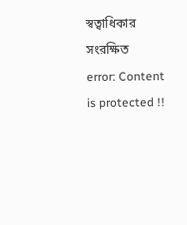স্বত্বাধিকার সংরক্ষিত
error: Content is protected !!